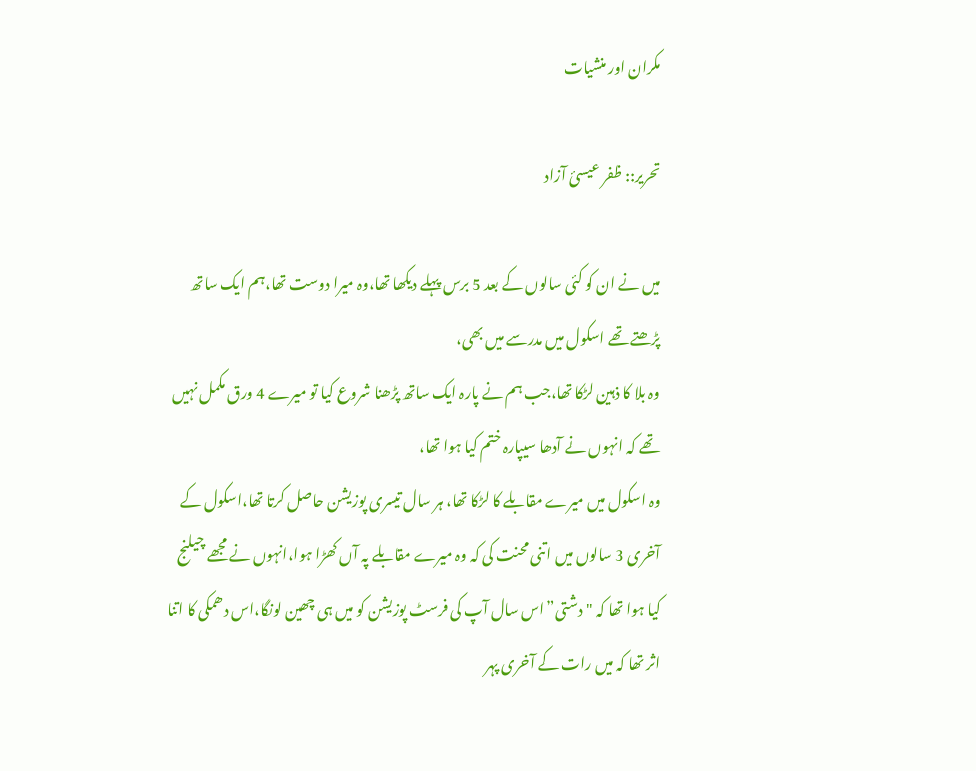مکران اور منشیات

تحریر:: ظفر عیسئ آزاد

میں نے ان کو کئی سالوں کے بعد 5 برس پہلے دیکھا تھا،وہ میرا دوست تھا،ہم ایک ساتھ پڑھتے تھے اسکول میں مدرسے میں بھی،
وہ بلا کا ذہین لڑکا تھا،جب ہم نے پارہ ایک ساتھ پڑھنا شروع کیا تو میرے 4 ورق مکمل نہیں تھے کہ انہوں نے آدھا سیپارہ ختم کیا ہوا تھا،
وہ اسکول میں میرے مقابلے کا لڑکا تھا، ہر سال تیسری پوزیشن حاصل کرتا تھا،اسکول کے آخری 3 سالوں میں اتنی محنت کی کہ وہ میرے مقابلے پہ آں کھڑا ہوا،انہوں نے مجھے چیلنج کیا ہوا تھا کہ "دشتی”اس سال آپ کی فرسٹ پوزیشن کو میں ہی چھین لونگا،اس دھمکی کا اتنا اثر تھا کہ میں رات کے آخری پہر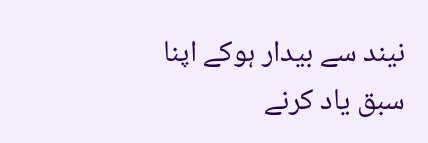نیند سے بیدار ہوکے اپنا سبق یاد کرنے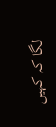لگا کہ کہیں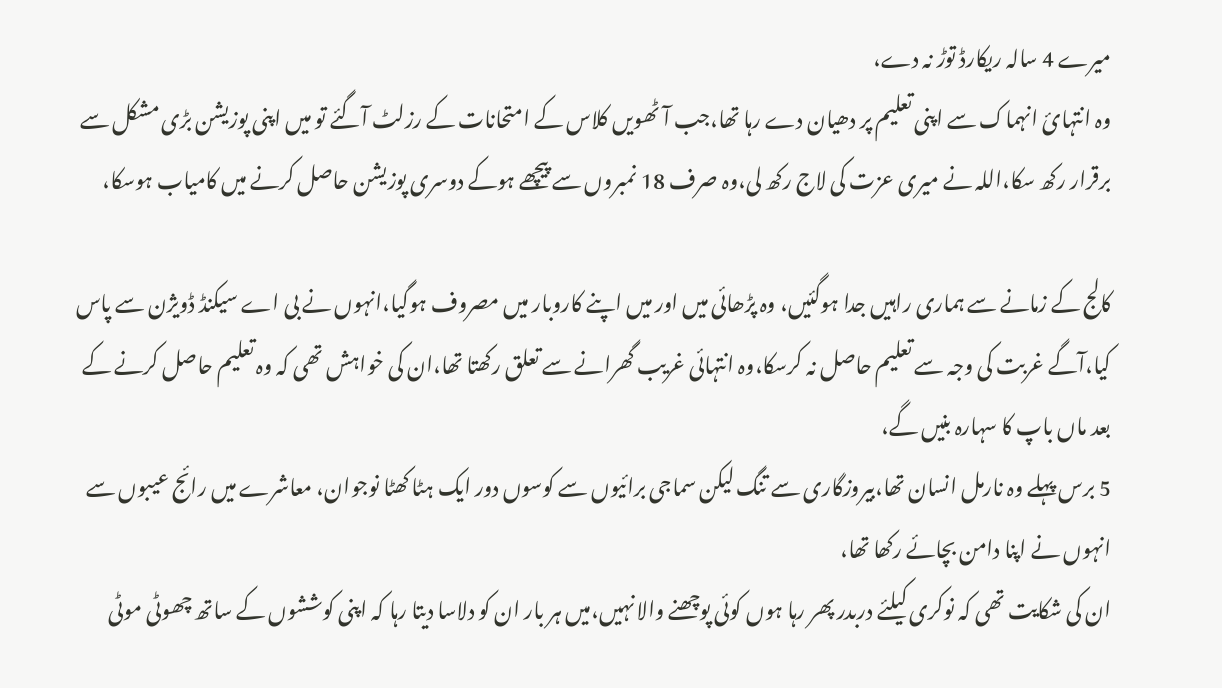میرے 4 سالہ ریکارڈ توڑ نہ دے،
وہ انتہائ انہماک سے اپنی تعلیم پر دھیان دے رہا تھا،جب آٹھویں کلاس کے امتحانات کے رزلٹ آگئے تو میں اپنی پوزیشن بڑی مشکل سے برقرار رکھ سکا،اللہ نے میری عزت کی لاج رکھ لی،وہ صرف 18 نمبروں سے پیچھے ہوکے دوسری پوزیشن حاصل کرنے میں کامیاب ہوسکا،

کالج کے زمانے سے ہماری راہیں جدا ہوگئیں، وہ پڑھائی میں اور میں اپنے کاروبار میں مصروف ہوگیا،انہوں نے بی اے سیکنڈ ڈویژن سے پاس کیا،آگے غربت کی وجہ سے تعلیم حاصل نہ کرسکا،وہ انتہائی غریب گھرانے سے تعلق رکھتا تھا،ان کی خواہش تھی کہ وہ تعلیم حاصل کرنے کے بعد ماں باپ کا سہارہ بنیں گے،
5 برس پہلے وہ نارمل انسان تھا،بیروزگاری سے تنگ لیکن سماجی برائیوں سے کوسوں دور ایک ہٹا کھٹا نوجوان، معاشرے میں رائج عیبوں سے انہوں نے اپنا دامن بچائے رکھا تھا،
ان کی شکایت تھی کہ نوکری کیلئے دربدر پھر رہا ہوں کوئی پوچھنے والا نہیں،میں ہر بار ان کو دلاسا دیتا رہا کہ اپنی کوششوں کے ساتھ چھوٹی موٹی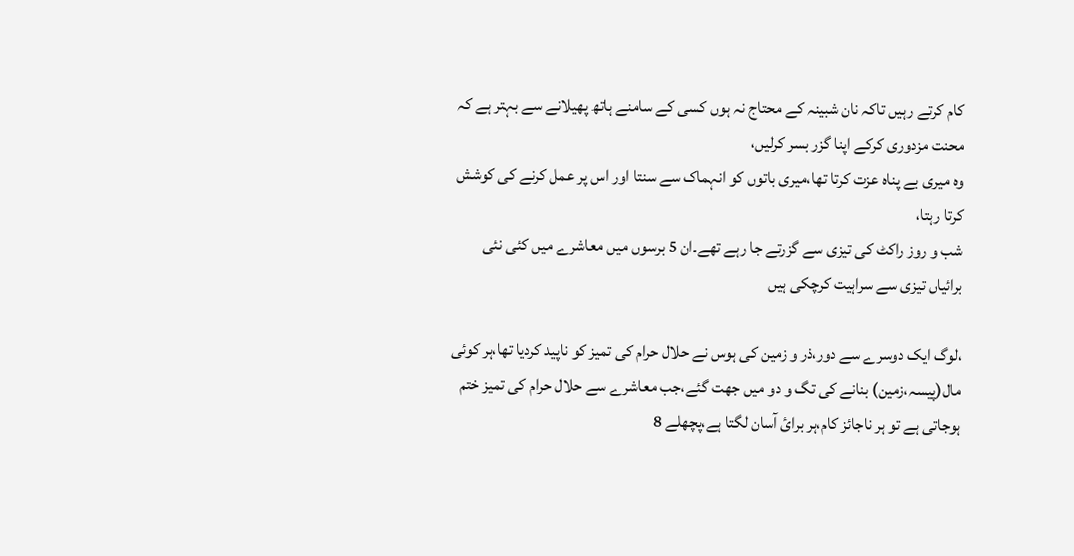کام کرتے رہیں تاکہ نان شبینہ کے محتاج نہ ہوں کسی کے سامنے ہاتھ پھیلانے سے بہتر ہے کہ محنت مزدوری کرکے اپنا گزر بسر کرلیں،
وہ میری بے پناہ عزت کرتا تھا،میری باتوں کو انہماک سے سنتا اور اس پر عمل کرنے کی کوشش کرتا رہتا،
شب و روز راکٹ کی تیزی سے گزرتے جا رہے تھے۔ان 5 برسوں میں معاشرے میں کئی نئی برائیاں تیزی سے سراہیت کرچکی ہیں

،لوگ ایک دوسرے سے دور،ذر و زمین کی ہوس نے حلال حرام کی تمیز کو ناپید کردیا تھا،ہر کوئی مال(پیسہ،زمین) بنانے کی تگ و دو میں جھت گئے،جب معاشرے سے حلال حرام کی تمیز ختم ہوجاتی ہے تو ہر ناجائز کام،ہر برائ آسان لگتا ہے،پچھلے 8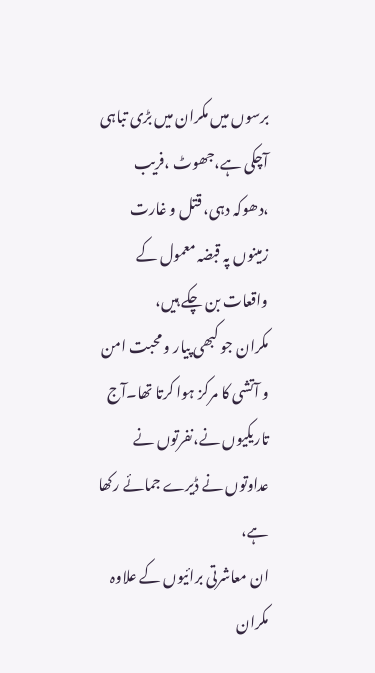برسوں میں مکران میں بڑی تباہی آچکی ہے،جھوٹ ،فریب ،دھوکہ دہی، قتل و غارت زمینوں پہ قبضہ معمول کے واقعات بن چکے ہیں،
مکران جو کبھی پیار و محبت امن و آتشی کا مرکز ہوا کرتا تھا۔آج تاریکیوں نے،نفرتوں نے عداوتوں نے ڈیرے جمائے رکھا ہے،
ان معاشرتی برائیوں کے علاوہ مکران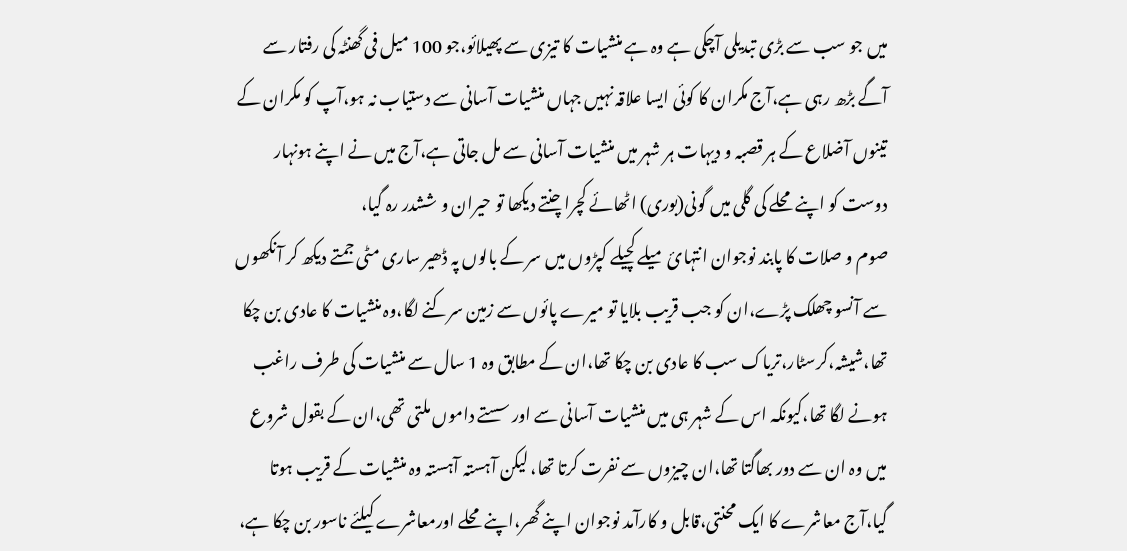میں جو سب سے بڑی تبدیلی آچکی ہے وہ ہے منشیات کا تیزی سے پھیلائو،جو 100 میل فی گھنٹہ کی رفتار سے آگے بڑھ رہی ہے،آج مکران کا کوئی ایسا علاقہ نہیں جہاں منشیات آسانی سے دستیاب نہ ہو،آپ کو مکران کے تینوں آضلاع کے ہر قصبہ و دیہات ہر شہر میں منشیات آسانی سے مل جاتی ہے،آج میں نے اپنے ہونہار دوست کو اپنے محلے کی گلی میں گونی(بوری) اٹھائے کچرا چنتے دیکھا تو حیران و ششدر رہ گیا،
صوم و صلات کا پابند نوجوان انتہائ میلے کچیلے کپڑوں میں سر کے بالوں پہ ڈھیر ساری مٹی جمتے دیکھ کر آنکھوں سے آنسو چھلک پڑے،ان کو جب قریب بلایا تو میرے پائوں سے زمین سرکنے لگا،وہ منشیات کا عادی بن چکا تھا،شیشہ،کرسٹار،تریاک سب کا عادی بن چکا تھا،ان کے مطابق وہ 1 سال سے منشیات کی طرف راغب ہونے لگا تھا،کیونکہ اس کے شہر ہی میں منشیات آسانی سے اور سستے داموں ملتی تھی،ان کے بقول شروع میں وہ ان سے دور بھاگتا تھا،ان چیزوں سے نفرت کرتا تھا، لیکن آہستہ آہستہ وہ منشیات کے قریب ہوتا گیا،آج معاشرے کا ایک محنتی،قابل و کارآمد نوجوان اپنے گھر،اپنے محلے اورمعاشرے کیلئے ناسور بن چکا ہے،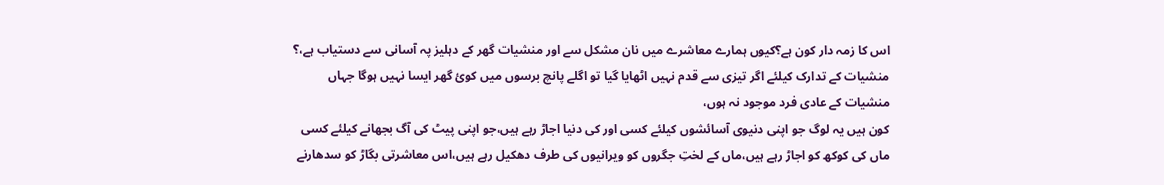اس کا زمہ دار کون ہے؟کیوں ہمارے معاشرے میں نان مشکل سے اور منشیات گھر کے دہلیز پہ آسانی سے دستیاب ہے،؟
منشیات کے تدارک کیلئے اگر تیزی سے قدم نہیں اٹھایا گیا تو اگلے پانچ برسوں میں کوئ گھر ایسا نہیں ہوگا جہاں منشیات کے عادی فرد موجود نہ ہوں،
کون ہیں یہ لوگ جو اپنی دنیوی آسائشوں کیلئے کسی اور کی دنیا اجاڑ رہے ہیں،جو اپنی پیٹ کی آگ بجھانے کیلئے کسی ماں کی کوکھ کو اجاڑ رہے ہیں،ماں کے لختِ جگروں کو ویرانیوں کی طرف دھکیل رہے ہیں،اس معاشرتی بگاڑ کو سدھارنے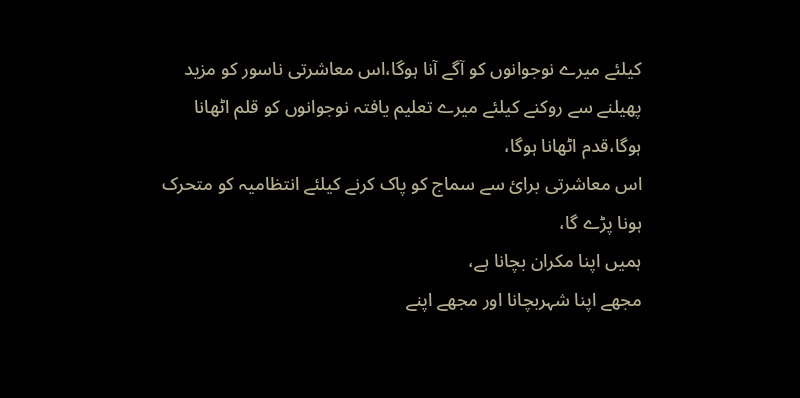کیلئے میرے نوجوانوں کو آگے آنا ہوگا،اس معاشرتی ناسور کو مزید پھیلنے سے روکنے کیلئے میرے تعلیم یافتہ نوجوانوں کو قلم اٹھانا ہوگا،قدم اٹھانا ہوگا،
اس معاشرتی برائ سے سماج کو پاک کرنے کیلئے انتظامیہ کو متحرک ہونا پڑے گا،
ہمیں اپنا مکران بچانا ہے،
مجھے اپنا شہربچانا اور مجھے اپنے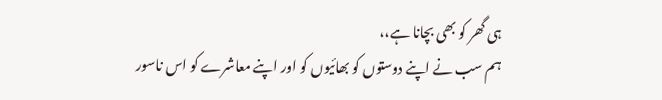ہی گھر کو بھی بچانا ہے،،
ہم سب نے اپنے دوستوں کو بھائیوں کو اور اپنے معاشرے کو اس ناسور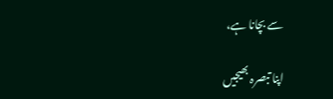سے بچانا ہے،

اپنا تبصرہ بھیجیں